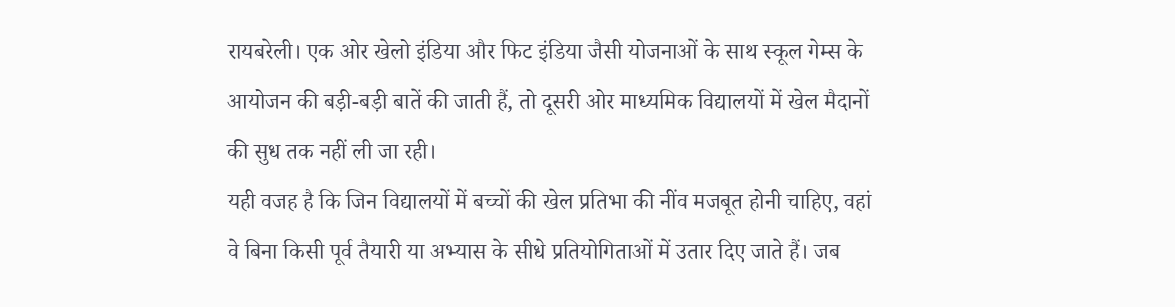रायबरेली। एक ओर खेलो इंडिया और फिट इंडिया जैसी योजनाओं के साथ स्कूल गेम्स के आयोजन की बड़ी-बड़ी बातें की जाती हैं, तो दूसरी ओर माध्यमिक विद्यालयों में खेल मैदानों की सुध तक नहीं ली जा रही।
यही वजह है कि जिन विद्यालयों में बच्चों की खेल प्रतिभा की नींव मजबूत होनी चाहिए, वहां वे बिना किसी पूर्व तैयारी या अभ्यास के सीधे प्रतियोगिताओं में उतार दिए जाते हैं। जब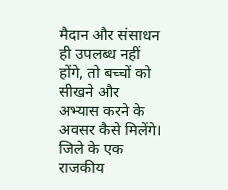मैदान और संसाधन ही उपलब्ध नहीं होंगे, तो बच्चों को सीखने और अभ्यास करने के अवसर कैसे मिलेंगे।
जिले के एक राजकीय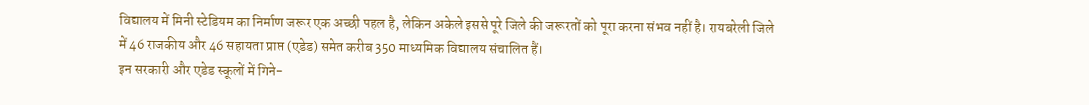विद्यालय में मिनी स्टेडियम का निर्माण जरूर एक अच्छी पहल है, लेकिन अकेले इससे पूरे जिले की जरूरतों को पूरा करना संभव नहीं है। रायबरेली जिले में 46 राजकीय और 46 सहायता प्राप्त (एडेड) समेत करीब 350 माध्यमिक विद्यालय संचालित हैं।
इन सरकारी और एडेड स्कूलों में गिने-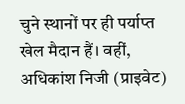चुने स्थानों पर ही पर्याप्त खेल मैदान हैं। वहीं, अधिकांश निजी (प्राइवेट)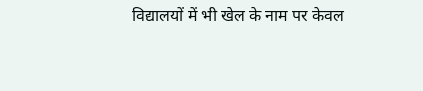विद्यालयों में भी खेल के नाम पर केवल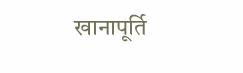खानापूर्ति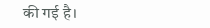की गई है।